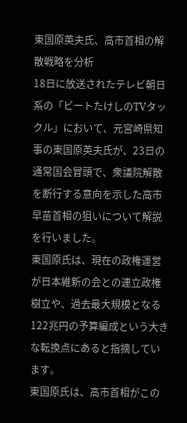東国原英夫氏、高市首相の解散戦略を分析
18日に放送されたテレビ朝日系の「ビートたけしのTVタックル」において、元宮崎県知事の東国原英夫氏が、23日の通常国会冒頭で、衆議院解散を断行する意向を示した高市早苗首相の狙いについて解説を行いました。
東国原氏は、現在の政権運営が日本維新の会との連立政権樹立や、過去最大規模となる122兆円の予算編成という大きな転換点にあると指摘しています。
東国原氏は、高市首相がこの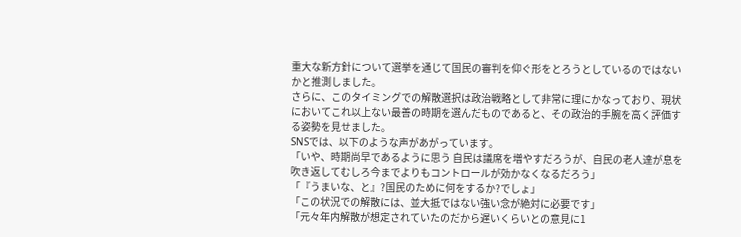重大な新方針について選挙を通じて国民の審判を仰ぐ形をとろうとしているのではないかと推測しました。
さらに、このタイミングでの解散選択は政治戦略として非常に理にかなっており、現状においてこれ以上ない最善の時期を選んだものであると、その政治的手腕を高く評価する姿勢を見せました。
SNSでは、以下のような声があがっています。
「いや、時期尚早であるように思う 自民は議席を増やすだろうが、自民の老人達が息を吹き返してむしろ今までよりもコントロールが効かなくなるだろう」
「『うまいな、と』?国民のために何をするか?でしょ」
「この状況での解散には、並大抵ではない強い念が絶対に必要です」
「元々年内解散が想定されていたのだから遅いくらいとの意見に1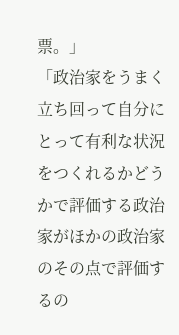票。」
「政治家をうまく立ち回って自分にとって有利な状況をつくれるかどうかで評価する政治家がほかの政治家のその点で評価するの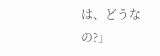は、どうなの?」